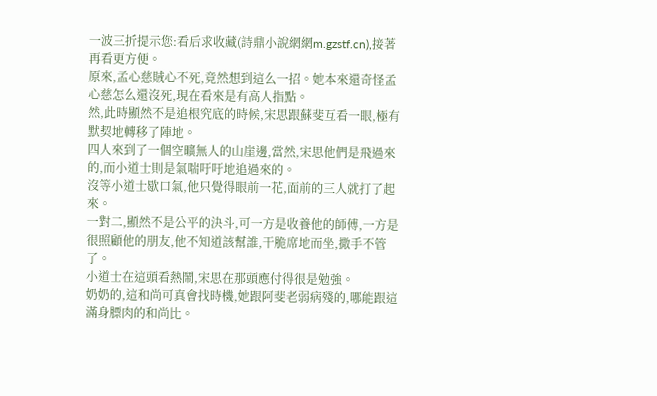一波三折提示您:看后求收藏(詩鼎小說網網m.gzstf.cn),接著再看更方便。
原來,孟心慈賊心不死,竟然想到這么一招。她本來還奇怪孟心慈怎么還沒死,現在看來是有高人指點。
然,此時顯然不是追根究底的時候,宋思跟蘇斐互看一眼,極有默契地轉移了陣地。
四人來到了一個空曠無人的山崖邊,當然,宋思他們是飛過來的,而小道士則是氣喘吁吁地追過來的。
沒等小道士歇口氣,他只覺得眼前一花,面前的三人就打了起來。
一對二,顯然不是公平的決斗,可一方是收養他的師傅,一方是很照顧他的朋友,他不知道該幫誰,干脆席地而坐,撒手不管了。
小道士在這頭看熱鬧,宋思在那頭應付得很是勉強。
奶奶的,這和尚可真會找時機,她跟阿斐老弱病殘的,哪能跟這滿身膘肉的和尚比。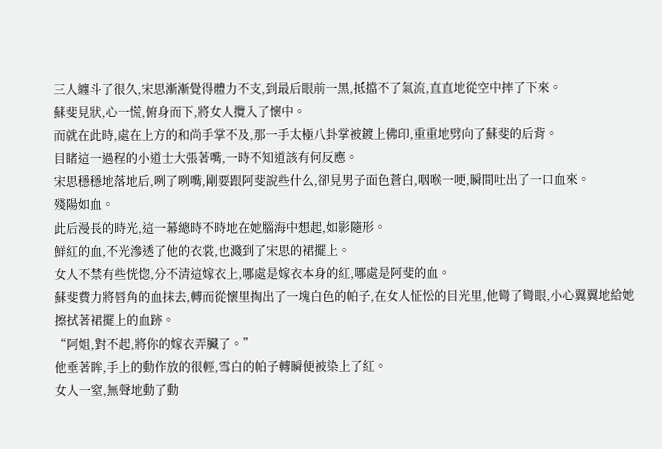三人纏斗了很久,宋思漸漸覺得體力不支,到最后眼前一黑,抵擋不了氣流,直直地從空中摔了下來。
蘇斐見狀,心一慌,俯身而下,將女人攬入了懷中。
而就在此時,處在上方的和尚手掌不及,那一手太極八卦掌被鍍上佛印,重重地劈向了蘇斐的后背。
目睹這一過程的小道士大張著嘴,一時不知道該有何反應。
宋思穩穩地落地后,咧了咧嘴,剛要跟阿斐說些什么,卻見男子面色蒼白,咽喉一哽,瞬間吐出了一口血來。
殘陽如血。
此后漫長的時光,這一幕總時不時地在她腦海中想起,如影隨形。
鮮紅的血,不光滲透了他的衣裳,也濺到了宋思的裙擺上。
女人不禁有些恍惚,分不清這嫁衣上,哪處是嫁衣本身的紅,哪處是阿斐的血。
蘇斐費力將唇角的血抹去,轉而從懷里掏出了一塊白色的帕子,在女人怔忪的目光里,他彎了彎眼,小心翼翼地給她擦拭著裙擺上的血跡。
“阿姐,對不起,將你的嫁衣弄臟了。”
他垂著眸,手上的動作放的很輕,雪白的帕子轉瞬便被染上了紅。
女人一窒,無聲地動了動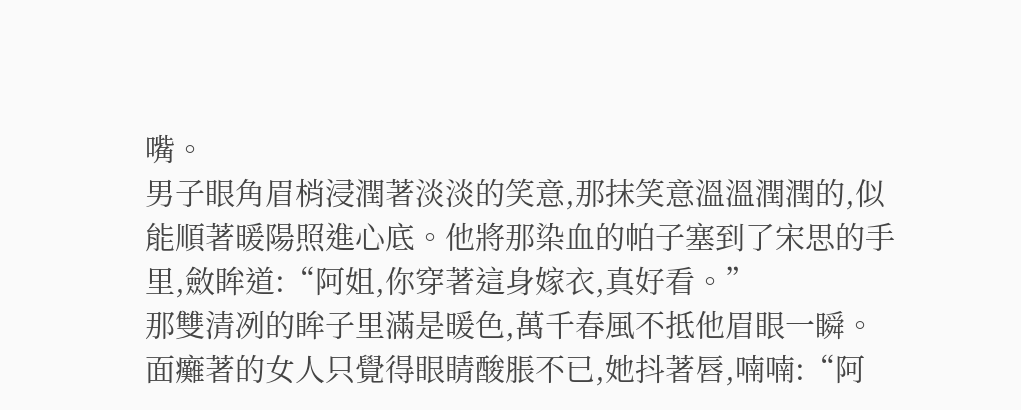嘴。
男子眼角眉梢浸潤著淡淡的笑意,那抹笑意溫溫潤潤的,似能順著暖陽照進心底。他將那染血的帕子塞到了宋思的手里,斂眸道:“阿姐,你穿著這身嫁衣,真好看。”
那雙清冽的眸子里滿是暖色,萬千春風不抵他眉眼一瞬。
面癱著的女人只覺得眼睛酸脹不已,她抖著唇,喃喃:“阿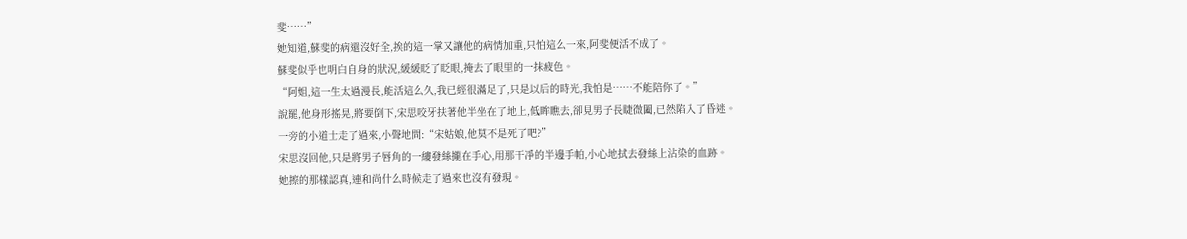斐……”
她知道,蘇斐的病還沒好全,挨的這一掌又讓他的病情加重,只怕這么一來,阿斐便活不成了。
蘇斐似乎也明白自身的狀況,緩緩眨了眨眼,掩去了眼里的一抹疲色。
“阿姐,這一生太過漫長,能活這么久,我已經很滿足了,只是以后的時光,我怕是……不能陪你了。”
說罷,他身形搖晃,將要倒下,宋思咬牙扶著他半坐在了地上,低眸瞧去,卻見男子長睫微闔,已然陷入了昏迷。
一旁的小道士走了過來,小聲地問:“宋姑娘,他莫不是死了吧?”
宋思沒回他,只是將男子唇角的一縷發絲攏在手心,用那干凈的半邊手帕,小心地拭去發絲上沾染的血跡。
她擦的那樣認真,連和尚什么時候走了過來也沒有發現。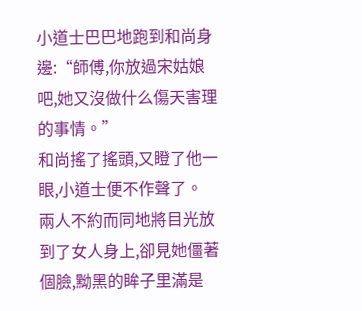小道士巴巴地跑到和尚身邊:“師傅,你放過宋姑娘吧,她又沒做什么傷天害理的事情。”
和尚搖了搖頭,又瞪了他一眼,小道士便不作聲了。
兩人不約而同地將目光放到了女人身上,卻見她僵著個臉,黝黑的眸子里滿是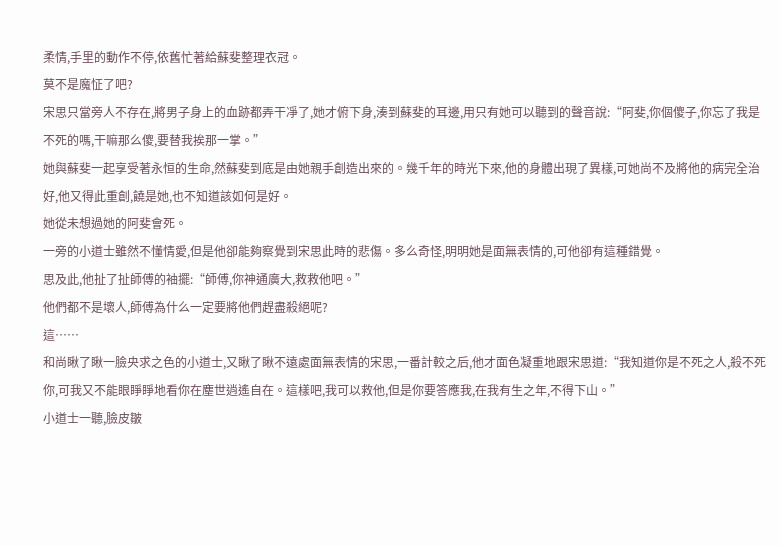柔情,手里的動作不停,依舊忙著給蘇斐整理衣冠。
莫不是魔怔了吧?
宋思只當旁人不存在,將男子身上的血跡都弄干凈了,她才俯下身,湊到蘇斐的耳邊,用只有她可以聽到的聲音說:“阿斐,你個傻子,你忘了我是不死的嗎,干嘛那么傻,要替我挨那一掌。”
她與蘇斐一起享受著永恒的生命,然蘇斐到底是由她親手創造出來的。幾千年的時光下來,他的身體出現了異樣,可她尚不及將他的病完全治好,他又得此重創,饒是她,也不知道該如何是好。
她從未想過她的阿斐會死。
一旁的小道士雖然不懂情愛,但是他卻能夠察覺到宋思此時的悲傷。多么奇怪,明明她是面無表情的,可他卻有這種錯覺。
思及此,他扯了扯師傅的袖擺:“師傅,你神通廣大,救救他吧。”
他們都不是壞人,師傅為什么一定要將他們趕盡殺絕呢?
這……
和尚瞅了瞅一臉央求之色的小道士,又瞅了瞅不遠處面無表情的宋思,一番計較之后,他才面色凝重地跟宋思道:“我知道你是不死之人,殺不死你,可我又不能眼睜睜地看你在塵世逍遙自在。這樣吧,我可以救他,但是你要答應我,在我有生之年,不得下山。”
小道士一聽,臉皮皺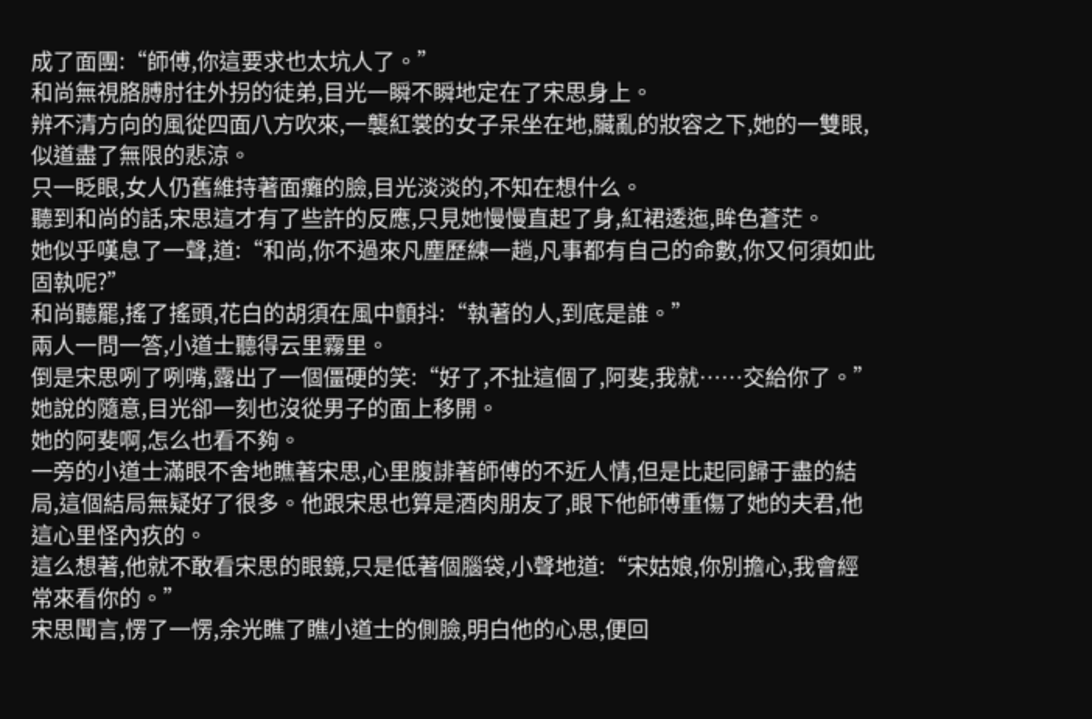成了面團:“師傅,你這要求也太坑人了。”
和尚無視胳膊肘往外拐的徒弟,目光一瞬不瞬地定在了宋思身上。
辨不清方向的風從四面八方吹來,一襲紅裳的女子呆坐在地,臟亂的妝容之下,她的一雙眼,似道盡了無限的悲涼。
只一眨眼,女人仍舊維持著面癱的臉,目光淡淡的,不知在想什么。
聽到和尚的話,宋思這才有了些許的反應,只見她慢慢直起了身,紅裙逶迤,眸色蒼茫。
她似乎嘆息了一聲,道:“和尚,你不過來凡塵歷練一趟,凡事都有自己的命數,你又何須如此固執呢?”
和尚聽罷,搖了搖頭,花白的胡須在風中顫抖:“執著的人,到底是誰。”
兩人一問一答,小道士聽得云里霧里。
倒是宋思咧了咧嘴,露出了一個僵硬的笑:“好了,不扯這個了,阿斐,我就……交給你了。”
她說的隨意,目光卻一刻也沒從男子的面上移開。
她的阿斐啊,怎么也看不夠。
一旁的小道士滿眼不舍地瞧著宋思,心里腹誹著師傅的不近人情,但是比起同歸于盡的結局,這個結局無疑好了很多。他跟宋思也算是酒肉朋友了,眼下他師傅重傷了她的夫君,他這心里怪內疚的。
這么想著,他就不敢看宋思的眼鏡,只是低著個腦袋,小聲地道:“宋姑娘,你別擔心,我會經常來看你的。”
宋思聞言,愣了一愣,余光瞧了瞧小道士的側臉,明白他的心思,便回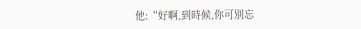他:“好啊,到時候,你可別忘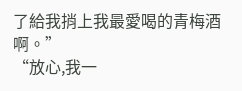了給我捎上我最愛喝的青梅酒啊。”
“放心,我一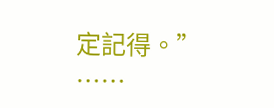定記得。”
……